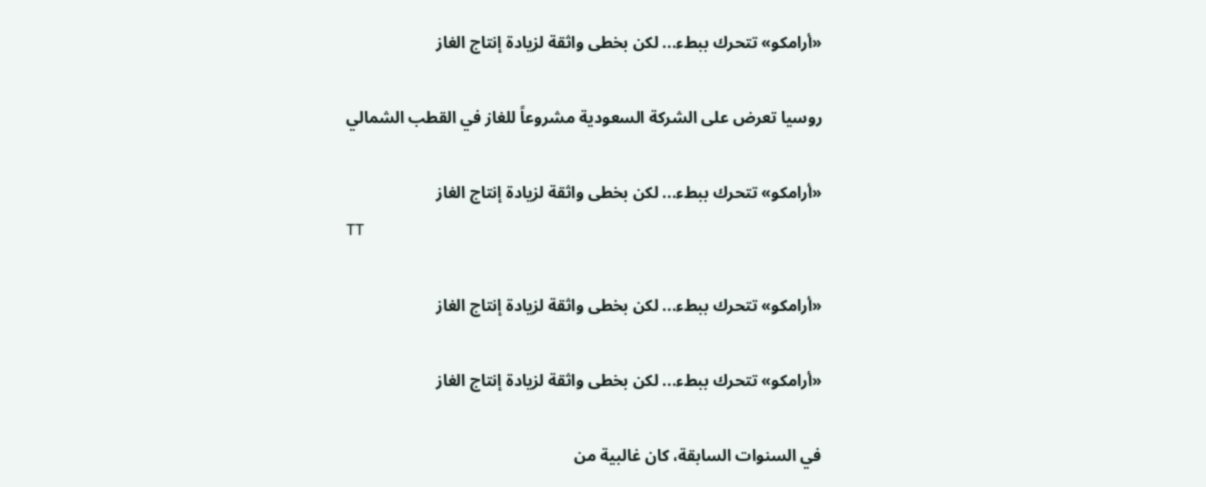«أرامكو» تتحرك ببطء... لكن بخطى واثقة لزيادة إنتاج الغاز

روسيا تعرض على الشركة السعودية مشروعاً للغاز في القطب الشمالي

«أرامكو» تتحرك ببطء... لكن بخطى واثقة لزيادة إنتاج الغاز
TT

«أرامكو» تتحرك ببطء... لكن بخطى واثقة لزيادة إنتاج الغاز

«أرامكو» تتحرك ببطء... لكن بخطى واثقة لزيادة إنتاج الغاز

في السنوات السابقة، كان غالبية من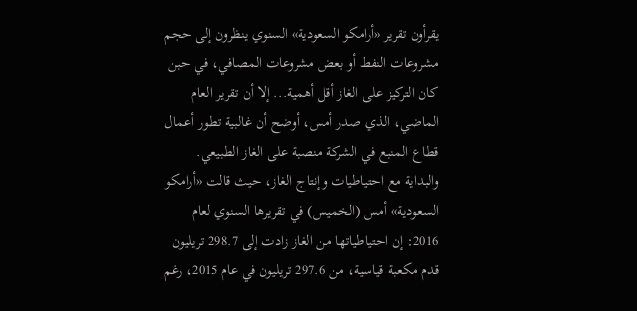يقرأون تقرير «أرامكو السعودية» السنوي ينظرون إلى حجم مشروعات النفط أو بعض مشروعات المصافي، في حبن كان التركيز على الغاز أقل أهمية... إلا أن تقرير العام الماضي، الذي صدر أمس، أوضح أن غالبية تطور أعمال قطاع المنبع في الشركة منصبة على الغاز الطبيعي.
والبداية مع احتياطيات وإنتاج الغاز، حيث قالت «أرامكو السعودية» أمس (الخميس) في تقريرها السنوي لعام 2016: إن احتياطياتها من الغاز زادت إلى 298.7 تريليون قدم مكعبة قياسية، من 297.6 تريليون في عام 2015، رغم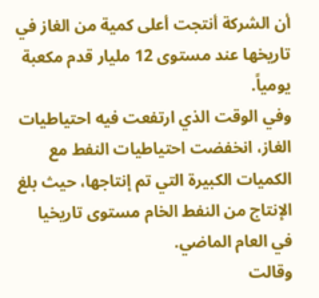أن الشركة أنتجت أعلى كمية من الغاز في تاريخها عند مستوى 12 مليار قدم مكعبة يومياً.
وفي الوقت الذي ارتفعت فيه احتياطيات الغاز، انخفضت احتياطيات النفط مع الكميات الكبيرة التي تم إنتاجها، حيث بلغ الإنتاج من النفط الخام مستوى تاريخيا في العام الماضي.
وقالت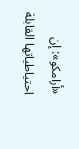«أرامكو»: إن احتياطياتها القابلة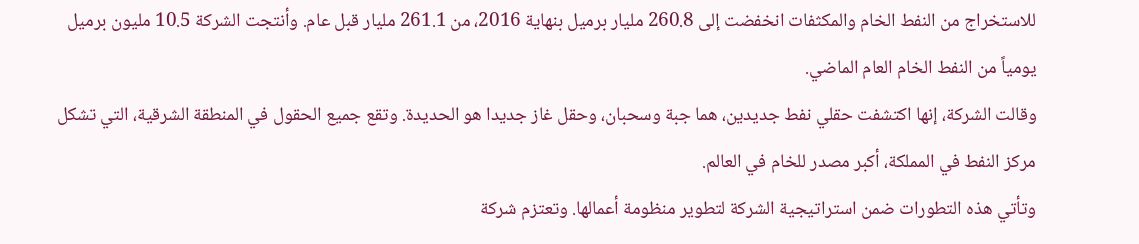للاستخراج من النفط الخام والمكثفات انخفضت إلى 260.8 مليار برميل بنهاية 2016، من 261.1 مليار قبل عام. وأنتجت الشركة 10.5 مليون برميل يومياً من النفط الخام العام الماضي.
وقالت الشركة، إنها اكتشفت حقلي نفط جديدين، هما جبة وسحبان، وحقل غاز جديدا هو الحديدة. وتقع جميع الحقول في المنطقة الشرقية، التي تشكل مركز النفط في المملكة، أكبر مصدر للخام في العالم.
وتأتي هذه التطورات ضمن استراتيجية الشركة لتطوير منظومة أعمالها. وتعتزم شركة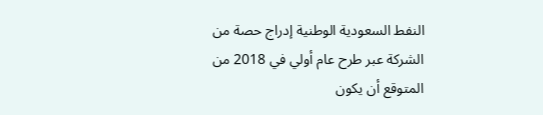النفط السعودية الوطنية إدراج حصة من الشركة عبر طرح عام أولي في 2018 من المتوقع أن يكون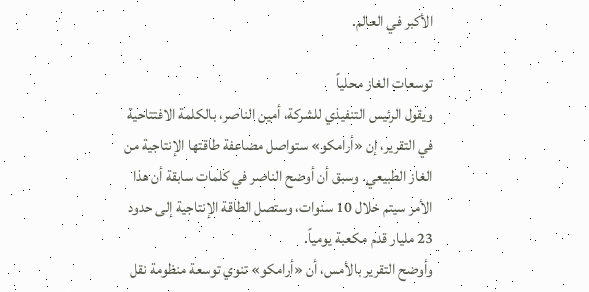الأكبر في العالم.

توسعات الغاز محلياً
ويقول الرئيس التنفيذي للشركة، أمين الناصر، بالكلمة الافتتاحية في التقرير، إن «أرامكو» ستواصل مضاعفة طاقتها الإنتاجية من الغاز الطبيعي. وسبق أن أوضح الناصر في كلمات سابقة أن هذا الأمر سيتم خلال 10 سنوات، وستصل الطاقة الإنتاجية إلى حدود 23 مليار قدم مكعبة يومياً.
وأوضح التقرير بالأمس، أن «أرامكو» تنوي توسعة منظومة نقل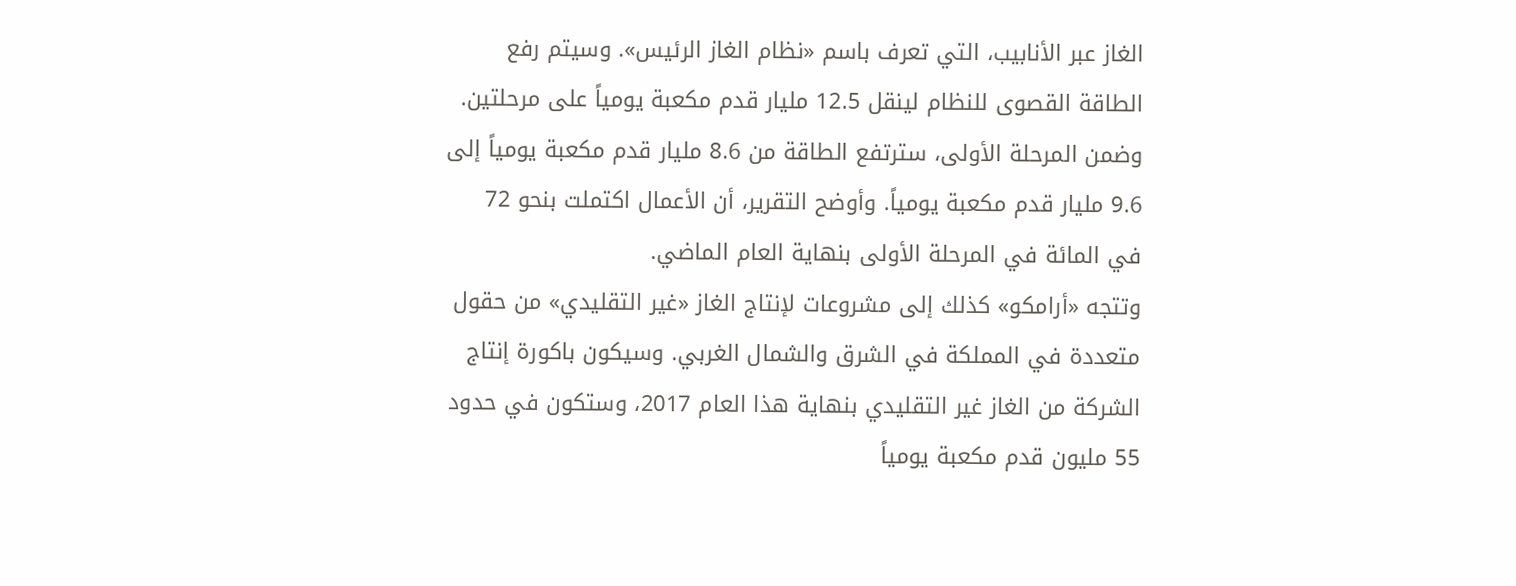الغاز عبر الأنابيب، التي تعرف باسم «نظام الغاز الرئيس». وسيتم رفع الطاقة القصوى للنظام لينقل 12.5 مليار قدم مكعبة يومياً على مرحلتين.
وضمن المرحلة الأولى، سترتفع الطاقة من 8.6 مليار قدم مكعبة يومياً إلى 9.6 مليار قدم مكعبة يومياً. وأوضح التقرير، أن الأعمال اكتملت بنحو 72 في المائة في المرحلة الأولى بنهاية العام الماضي.
وتتجه «أرامكو» كذلك إلى مشروعات لإنتاج الغاز «غير التقليدي» من حقول متعددة في المملكة في الشرق والشمال الغربي. وسيكون باكورة إنتاج الشركة من الغاز غير التقليدي بنهاية هذا العام 2017، وستكون في حدود 55 مليون قدم مكعبة يومياً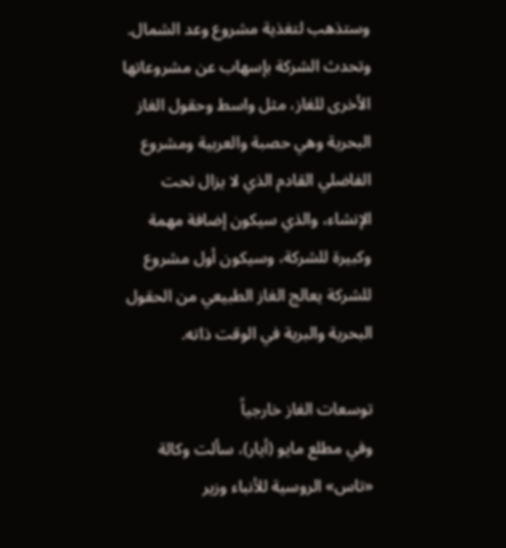وستذهب لتغذية مشروع وعد الشمال.
وتحدث الشركة بإسهاب عن مشروعاتها الأخرى للغاز، مثل واسط وحقول الغاز البحرية وهي حصبة والعربية ومشروع الفاضلي القادم الذي لا يزال تحت الإنشاء، والذي سيكون إضافة مهمة وكبيرة للشركة، وسيكون أول مشروع للشركة يعالج الغاز الطبيعي من الحقول البحرية والبرية في الوقت ذاته.

توسعات الغاز خارجياً
وفي مطلع مايو (أيار)، سألت وكالة «تاس» الروسية للأنباء وزير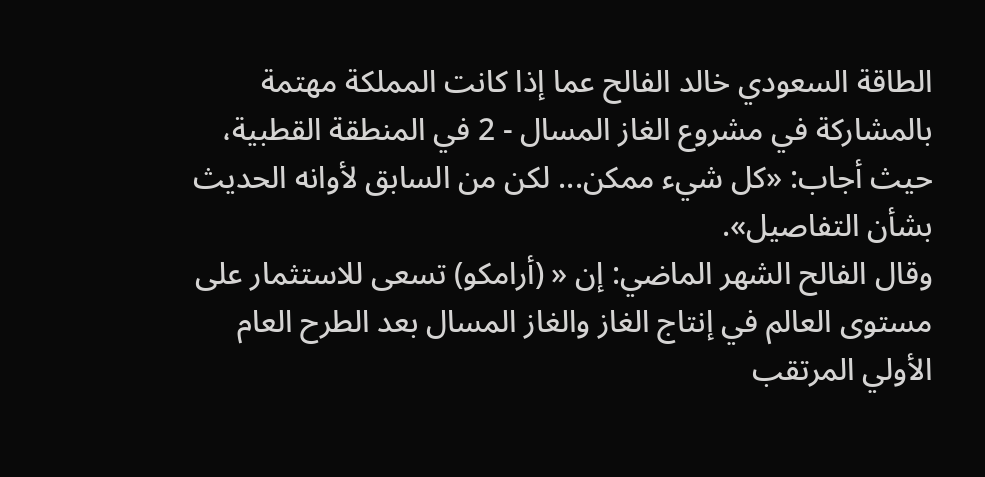الطاقة السعودي خالد الفالح عما إذا كانت المملكة مهتمة بالمشاركة في مشروع الغاز المسال - 2 في المنطقة القطبية، حيث أجاب: «كل شيء ممكن... لكن من السابق لأوانه الحديث بشأن التفاصيل».
وقال الفالح الشهر الماضي: إن « (أرامكو) تسعى للاستثمار على مستوى العالم في إنتاج الغاز والغاز المسال بعد الطرح العام الأولي المرتقب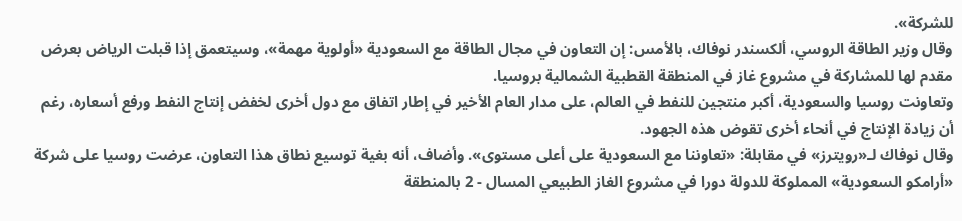للشركة».
وقال وزير الطاقة الروسي، ألكسندر نوفاك، بالأمس: إن التعاون في مجال الطاقة مع السعودية «أولوية مهمة»، وسيتعمق إذا قبلت الرياض بعرض مقدم لها للمشاركة في مشروع غاز في المنطقة القطبية الشمالية بروسيا.
وتعاونت روسيا والسعودية، أكبر منتجين للنفط في العالم، على مدار العام الأخير في إطار اتفاق مع دول أخرى لخفض إنتاج النفط ورفع أسعاره، رغم أن زيادة الإنتاج في أنحاء أخرى تقوض هذه الجهود.
وقال نوفاك لـ«رويترز» في مقابلة: «تعاوننا مع السعودية على أعلى مستوى». وأضاف، أنه بغية توسيع نطاق هذا التعاون، عرضت روسيا على شركة «أرامكو السعودية» المملوكة للدولة دورا في مشروع الغاز الطبيعي المسال - 2 بالمنطقة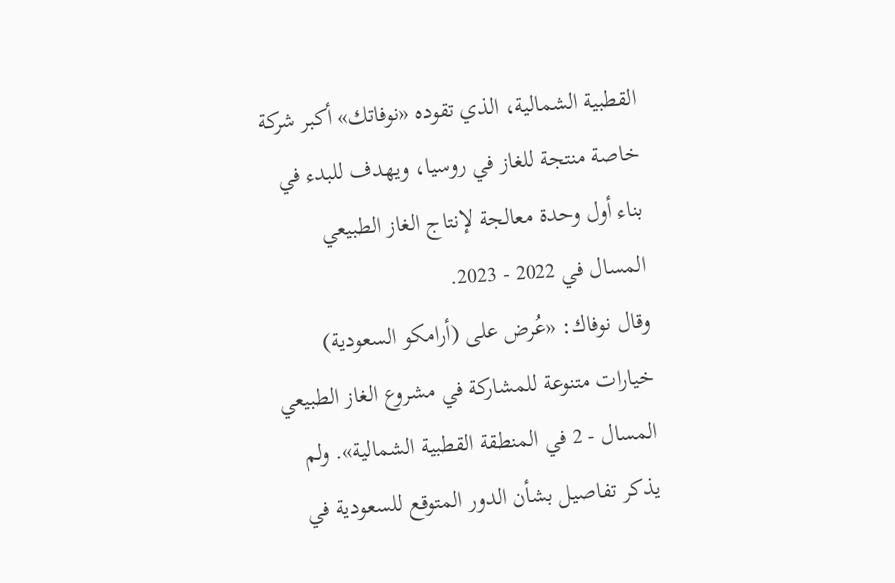القطبية الشمالية، الذي تقوده «نوفاتك» أكبر شركة خاصة منتجة للغاز في روسيا، ويهدف للبدء في بناء أول وحدة معالجة لإنتاج الغاز الطبيعي المسال في 2022 - 2023.
وقال نوفاك: «عُرض على (أرامكو السعودية) خيارات متنوعة للمشاركة في مشروع الغاز الطبيعي المسال - 2 في المنطقة القطبية الشمالية». ولم يذكر تفاصيل بشأن الدور المتوقع للسعودية في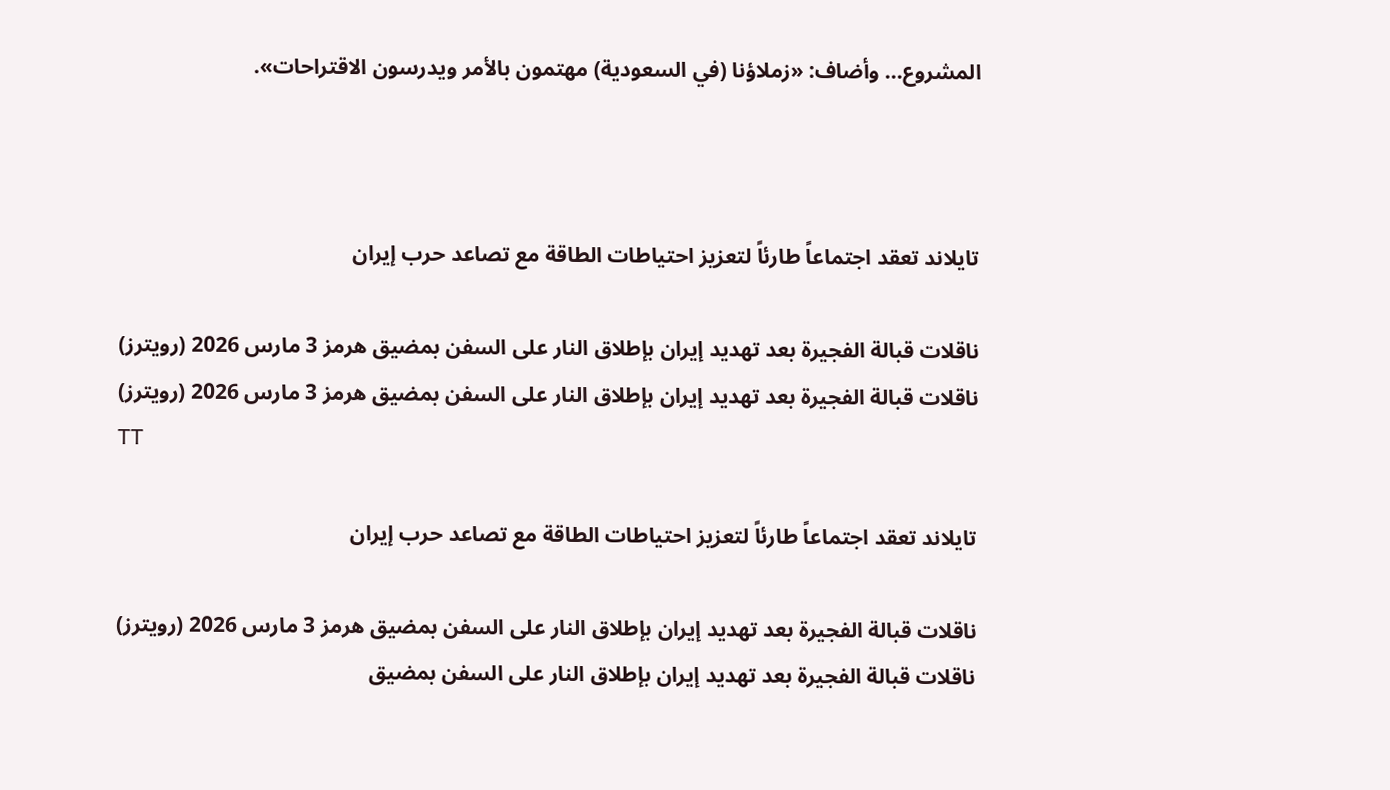المشروع... وأضاف: «زملاؤنا (في السعودية) مهتمون بالأمر ويدرسون الاقتراحات».



تايلاند تعقد اجتماعاً طارئاً لتعزيز احتياطات الطاقة مع تصاعد حرب إيران

ناقلات قبالة الفجيرة بعد تهديد إيران بإطلاق النار على السفن بمضيق هرمز 3 مارس 2026 (رويترز)
ناقلات قبالة الفجيرة بعد تهديد إيران بإطلاق النار على السفن بمضيق هرمز 3 مارس 2026 (رويترز)
TT

تايلاند تعقد اجتماعاً طارئاً لتعزيز احتياطات الطاقة مع تصاعد حرب إيران

ناقلات قبالة الفجيرة بعد تهديد إيران بإطلاق النار على السفن بمضيق هرمز 3 مارس 2026 (رويترز)
ناقلات قبالة الفجيرة بعد تهديد إيران بإطلاق النار على السفن بمضيق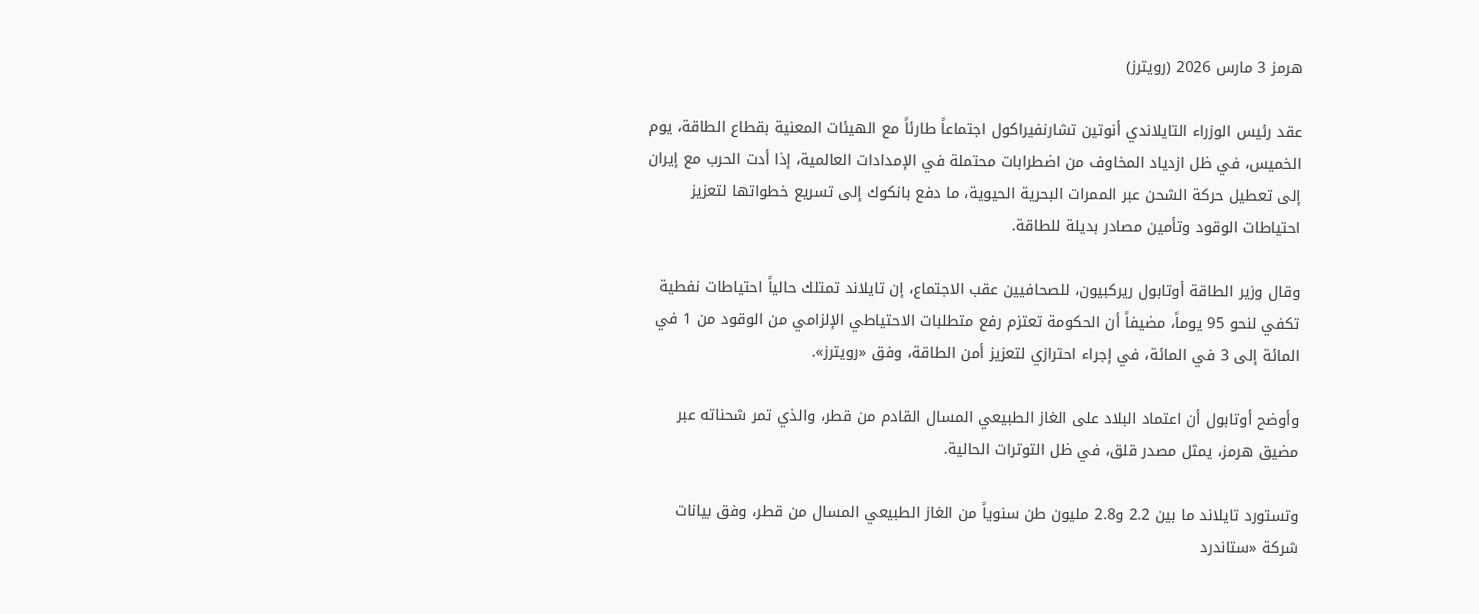هرمز 3 مارس 2026 (رويترز)

عقد رئيس الوزراء التايلاندي أنوتين تشارنفيراكول اجتماعاً طارئاً مع الهيئات المعنية بقطاع الطاقة، يوم الخميس، في ظل ازدياد المخاوف من اضطرابات محتملة في الإمدادات العالمية، إذا أدت الحرب مع إيران إلى تعطيل حركة الشحن عبر الممرات البحرية الحيوية، ما دفع بانكوك إلى تسريع خطواتها لتعزيز احتياطات الوقود وتأمين مصادر بديلة للطاقة.

وقال وزير الطاقة أوتابول ريركبيون، للصحافيين عقب الاجتماع، إن تايلاند تمتلك حالياً احتياطات نفطية تكفي لنحو 95 يوماً، مضيفاً أن الحكومة تعتزم رفع متطلبات الاحتياطي الإلزامي من الوقود من 1 في المائة إلى 3 في المائة، في إجراء احترازي لتعزيز أمن الطاقة، وفق «رويترز».

وأوضح أوتابول أن اعتماد البلاد على الغاز الطبيعي المسال القادم من قطر، والذي تمر شحناته عبر مضيق هرمز، يمثل مصدر قلق، في ظل التوترات الحالية.

وتستورد تايلاند ما بين 2.2 و2.8 مليون طن سنوياً من الغاز الطبيعي المسال من قطر، وفق بيانات شركة «ستاندرد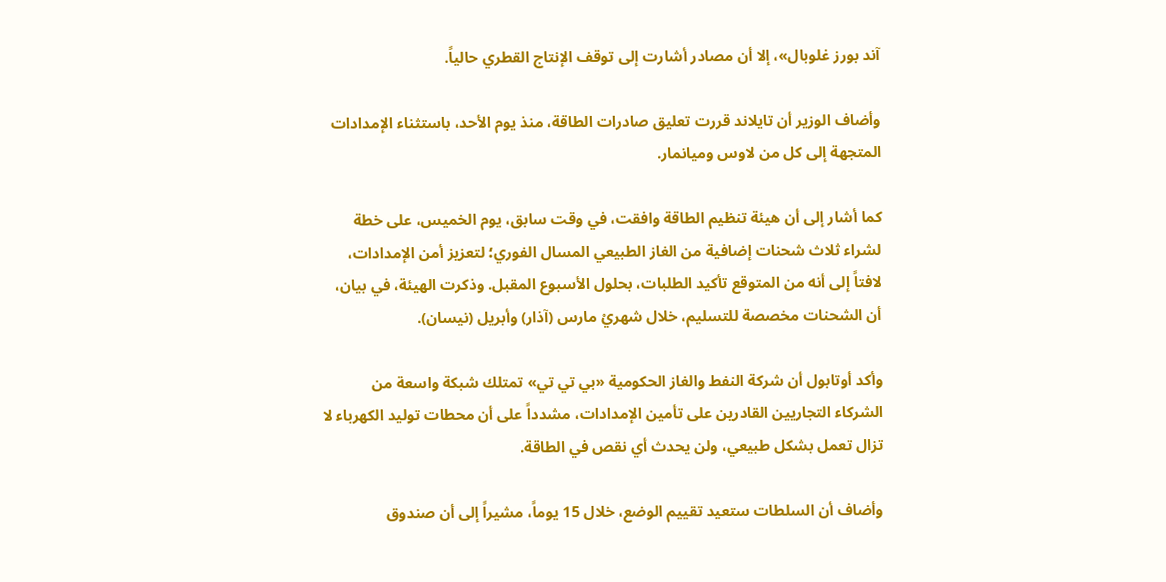آند بورز غلوبال»، إلا أن مصادر أشارت إلى توقف الإنتاج القطري حالياً.

وأضاف الوزير أن تايلاند قررت تعليق صادرات الطاقة، منذ يوم الأحد، باستثناء الإمدادات المتجهة إلى كل من لاوس وميانمار.

كما أشار إلى أن هيئة تنظيم الطاقة وافقت، في وقت سابق، يوم الخميس، على خطة لشراء ثلاث شحنات إضافية من الغاز الطبيعي المسال الفوري؛ لتعزيز أمن الإمدادات، لافتاً إلى أنه من المتوقع تأكيد الطلبات، بحلول الأسبوع المقبل. وذكرت الهيئة، في بيان، أن الشحنات مخصصة للتسليم، خلال شهريْ مارس (آذار) وأبريل (نيسان).

وأكد أوتابول أن شركة النفط والغاز الحكومية «بي تي تي» تمتلك شبكة واسعة من الشركاء التجاريين القادرين على تأمين الإمدادات، مشدداً على أن محطات توليد الكهرباء لا تزال تعمل بشكل طبيعي، ولن يحدث أي نقص في الطاقة.

وأضاف أن السلطات ستعيد تقييم الوضع، خلال 15 يوماً، مشيراً إلى أن صندوق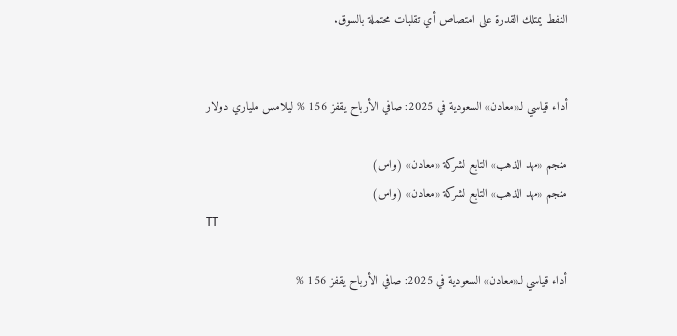النفط يمتلك القدرة على امتصاص أي تقلبات محتملة بالسوق.


أداء قياسي لـ«معادن» السعودية في 2025: صافي الأرباح يقفز 156 % ليلامس ملياري دولار

منجم «مهد الذهب» التابع لشركة «معادن» (واس)
منجم «مهد الذهب» التابع لشركة «معادن» (واس)
TT

أداء قياسي لـ«معادن» السعودية في 2025: صافي الأرباح يقفز 156 %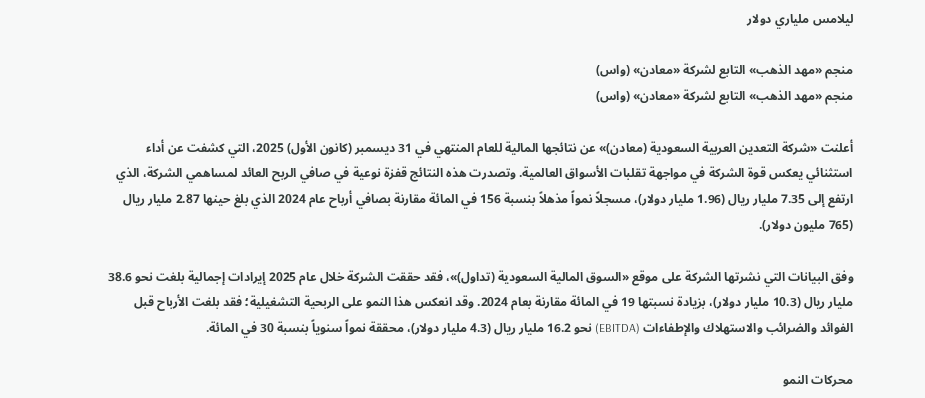ليلامس ملياري دولار

منجم «مهد الذهب» التابع لشركة «معادن» (واس)
منجم «مهد الذهب» التابع لشركة «معادن» (واس)

أعلنت «شركة التعدين العربية السعودية (معادن)» عن نتائجها المالية للعام المنتهي في 31 ديسمبر (كانون الأول) 2025، التي كشفت عن أداء استثنائي يعكس قوة الشركة في مواجهة تقلبات الأسواق العالمية. وتصدرت هذه النتائج قفزة نوعية في صافي الربح العائد لمساهمي الشركة، الذي ارتفع إلى 7.35 مليار ريال (1.96 مليار دولار)، مسجلاً نمواً مذهلاً بنسبة 156 في المائة مقارنة بصافي أرباح عام 2024 الذي بلغ حينها 2.87 مليار ريال (765 مليون دولار).

وفق البيانات التي نشرتها الشركة على موقع «السوق المالية السعودية (تداول)»، فقد حققت الشركة خلال عام 2025 إيرادات إجمالية بلغت نحو 38.6 مليار ريال (10.3 مليار دولار)، بزيادة نسبتها 19 في المائة مقارنة بعام 2024. وقد انعكس هذا النمو على الربحية التشغيلية؛ فقد بلغت الأرباح قبل الفوائد والضرائب والاستهلاك والإطفاءات (EBITDA) نحو 16.2 مليار ريال (4.3 مليار دولار)، محققة نمواً سنوياً بنسبة 30 في المائة.

محركات النمو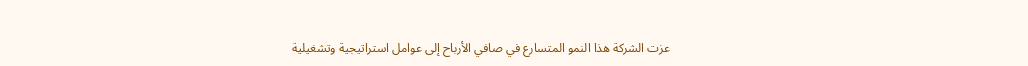عزت الشركة هذا النمو المتسارع في صافي الأرباح إلى عوامل استراتيجية وتشغيلية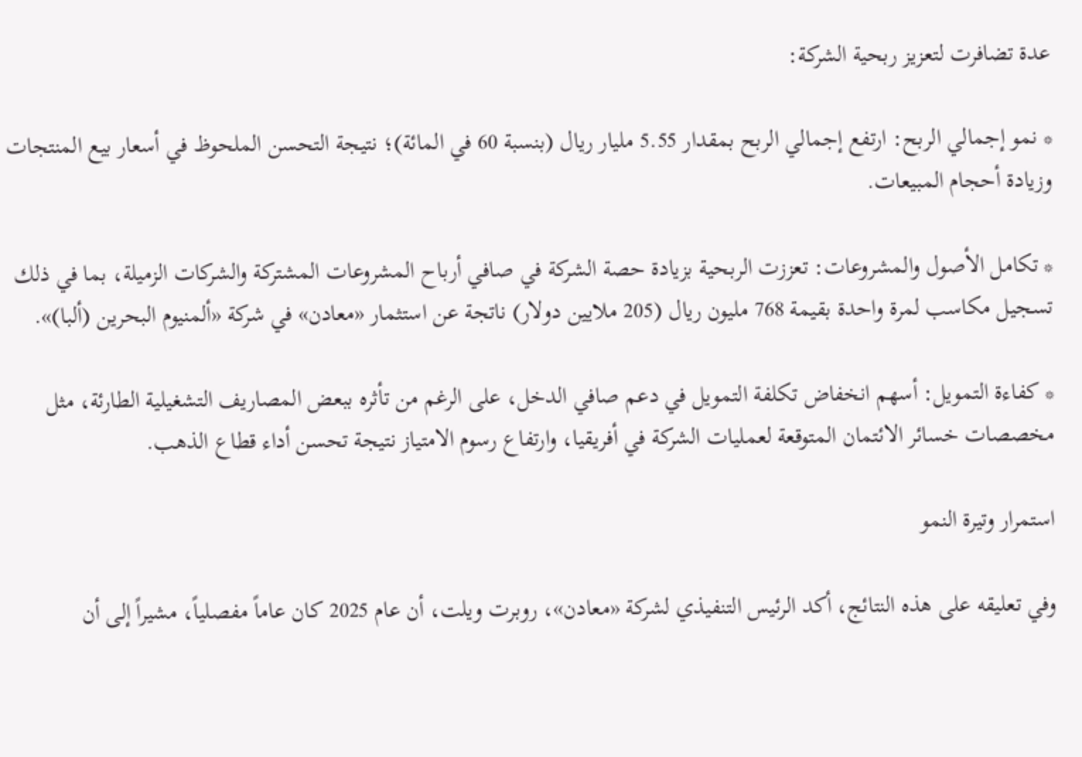عدة تضافرت لتعزيز ربحية الشركة:

* نمو إجمالي الربح: ارتفع إجمالي الربح بمقدار 5.55 مليار ريال (بنسبة 60 في المائة)؛ نتيجة التحسن الملحوظ في أسعار بيع المنتجات وزيادة أحجام المبيعات.

* تكامل الأصول والمشروعات: تعززت الربحية بزيادة حصة الشركة في صافي أرباح المشروعات المشتركة والشركات الزميلة، بما في ذلك تسجيل مكاسب لمرة واحدة بقيمة 768 مليون ريال (205 ملايين دولار) ناتجة عن استثمار «معادن» في شركة «ألمنيوم البحرين (ألبا)».

* كفاءة التمويل: أسهم انخفاض تكلفة التمويل في دعم صافي الدخل، على الرغم من تأثره ببعض المصاريف التشغيلية الطارئة، مثل مخصصات خسائر الائتمان المتوقعة لعمليات الشركة في أفريقيا، وارتفاع رسوم الامتياز نتيجة تحسن أداء قطاع الذهب.

استمرار وتيرة النمو

وفي تعليقه على هذه النتائج، أكد الرئيس التنفيذي لشركة «معادن»، روبرت ويلت، أن عام 2025 كان عاماً مفصلياً، مشيراً إلى أن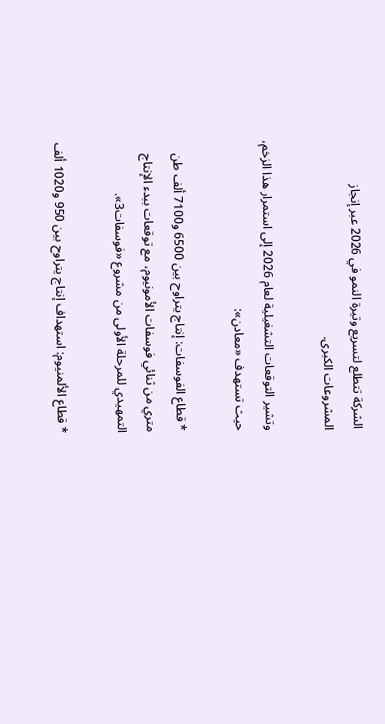الشركة تتطلع لتسريع وتيرة النمو في 2026 عبر إنجاز المشروعات الكبرى.

وتشير التوقعات التشغيلية لعام 2026 إلى استمرار هذا الزخم، حيث تستهدف «معادن»:

* قطاع الفوسفات: إنتاج يتراوح بين 6500 و7100 ألف طن متري من ثنائي فوسفات الأمونيوم، مع توقعات ببدء الإنتاج التمهيدي للمرحلة الأولى من مشروع «فوسفات3».

* قطاع الألمنيوم: استهداف إنتاج يتراوح بين 950 و1020 ألف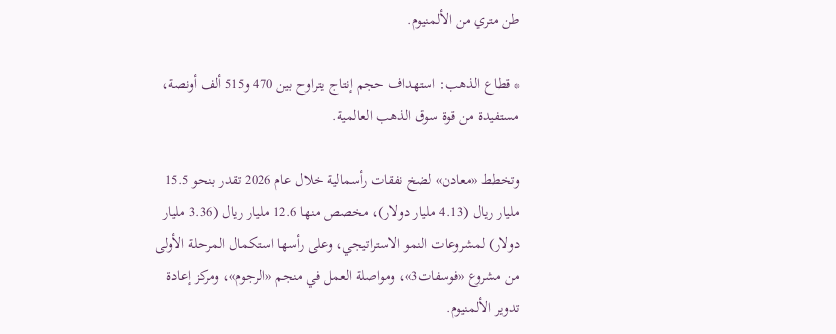طن متري من الألمنيوم.

* قطاع الذهب: استهداف حجم إنتاج يتراوح بين 470 و515 ألف أونصة، مستفيدة من قوة سوق الذهب العالمية.

وتخطط «معادن» لضخ نفقات رأسمالية خلال عام 2026 تقدر بنحو 15.5 مليار ريال (4.13 مليار دولار)، مخصص منها 12.6 مليار ريال (3.36 مليار دولار) لمشروعات النمو الاستراتيجي، وعلى رأسها استكمال المرحلة الأولى من مشروع «فوسفات3»، ومواصلة العمل في منجم «الرجوم»، ومركز إعادة تدوير الألمنيوم.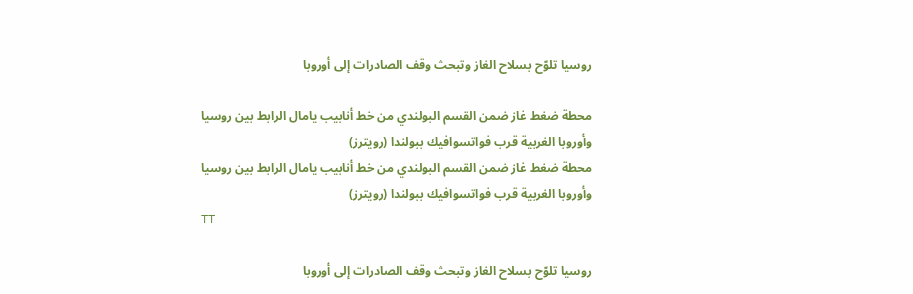روسيا تلوّح بسلاح الغاز وتبحث وقف الصادرات إلى أوروبا

محطة ضغط غاز ضمن القسم البولندي من خط أنابيب يامال الرابط بين روسيا وأوروبا الغربية قرب فواتسوافيك ببولندا (رويترز)
محطة ضغط غاز ضمن القسم البولندي من خط أنابيب يامال الرابط بين روسيا وأوروبا الغربية قرب فواتسوافيك ببولندا (رويترز)
TT

روسيا تلوّح بسلاح الغاز وتبحث وقف الصادرات إلى أوروبا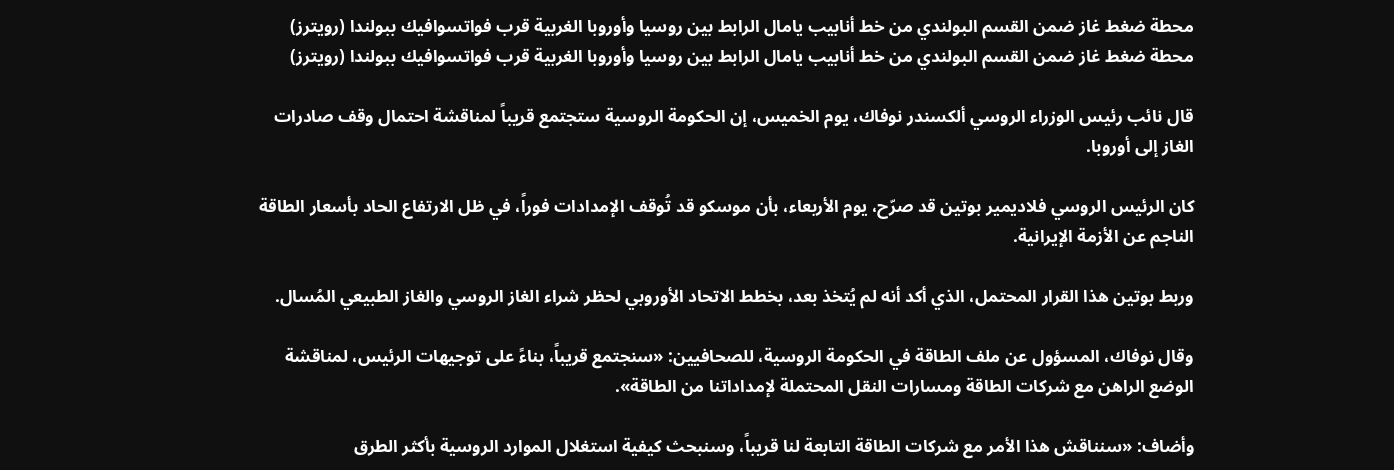محطة ضغط غاز ضمن القسم البولندي من خط أنابيب يامال الرابط بين روسيا وأوروبا الغربية قرب فواتسوافيك ببولندا (رويترز)
محطة ضغط غاز ضمن القسم البولندي من خط أنابيب يامال الرابط بين روسيا وأوروبا الغربية قرب فواتسوافيك ببولندا (رويترز)

قال نائب رئيس الوزراء الروسي ألكسندر نوفاك، يوم الخميس، إن الحكومة الروسية ستجتمع قريباً لمناقشة احتمال وقف صادرات الغاز إلى أوروبا.

كان الرئيس الروسي فلاديمير بوتين قد صرّح، يوم الأربعاء، بأن موسكو قد تُوقف الإمدادات فوراً، في ظل الارتفاع الحاد بأسعار الطاقة الناجم عن الأزمة الإيرانية.

وربط بوتين هذا القرار المحتمل، الذي أكد أنه لم يُتخذ بعد، بخطط الاتحاد الأوروبي لحظر شراء الغاز الروسي والغاز الطبيعي المُسال.

وقال نوفاك، المسؤول عن ملف الطاقة في الحكومة الروسية، للصحافيين: «سنجتمع قريباً، بناءً على توجيهات الرئيس، لمناقشة الوضع الراهن مع شركات الطاقة ومسارات النقل المحتملة لإمداداتنا من الطاقة».

وأضاف: «سنناقش هذا الأمر مع شركات الطاقة التابعة لنا قريباً، وسنبحث كيفية استغلال الموارد الروسية بأكثر الطرق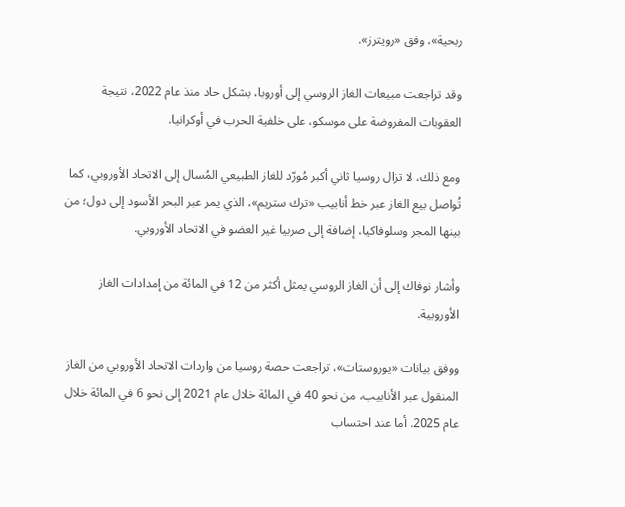ربحية»، وفق «رويترز».

وقد تراجعت مبيعات الغاز الروسي إلى أوروبا، بشكل حاد منذ عام 2022، نتيجة العقوبات المفروضة على موسكو، على خلفية الحرب في أوكرانيا.

ومع ذلك، لا تزال روسيا ثاني أكبر مُورّد للغاز الطبيعي المُسال إلى الاتحاد الأوروبي، كما تُواصل بيع الغاز عبر خط أنابيب «ترك ستريم»، الذي يمر عبر البحر الأسود إلى دول؛ من بينها المجر وسلوفاكيا، إضافة إلى صربيا غير العضو في الاتحاد الأوروبي.

وأشار نوفاك إلى أن الغاز الروسي يمثل أكثر من 12 في المائة من إمدادات الغاز الأوروبية.

ووفق بيانات «يوروستات»، تراجعت حصة روسيا من واردات الاتحاد الأوروبي من الغاز المنقول عبر الأنابيب، من نحو 40 في المائة خلال عام 2021 إلى نحو 6 في المائة خلال عام 2025. أما عند احتساب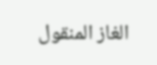الغاز المنقول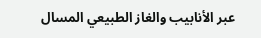عبر الأنابيب والغاز الطبيعي المسال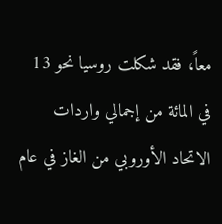معاً، فقد شكلت روسيا نحو 13 في المائة من إجمالي واردات الاتحاد الأوروبي من الغاز في عام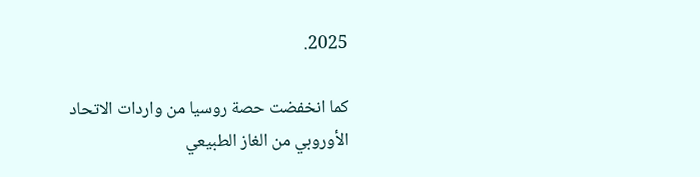2025.

كما انخفضت حصة روسيا من واردات الاتحاد الأوروبي من الغاز الطبيعي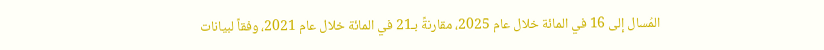المُسال إلى 16 في المائة خلال عام 2025، مقارنةً بـ21 في المائة خلال عام 2021، وفقاً لبيانات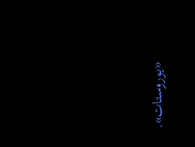«يوروستات».